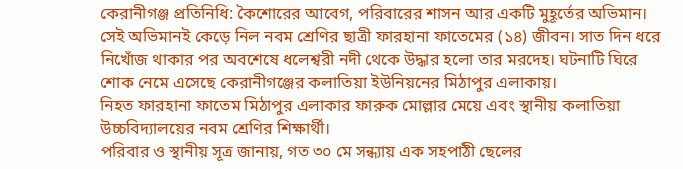কেরানীগঞ্জ প্রতিনিধি: কৈশোরের আবেগ, পরিবারের শাসন আর একটি মুহূর্তের অভিমান। সেই অভিমানই কেড়ে নিল নবম শ্রেণির ছাত্রী ফারহানা ফাতেমের (১৪) জীবন। সাত দিন ধরে নিখোঁজ থাকার পর অবশেষে ধলেশ্বরী নদী থেকে উদ্ধার হলো তার মরদেহ। ঘটনাটি ঘিরে শোক নেমে এসেছে কেরানীগঞ্জের কলাতিয়া ইউনিয়নের মিঠাপুর এলাকায়।
নিহত ফারহানা ফাতেম মিঠাপুর এলাকার ফারুক মোল্লার মেয়ে এবং স্থানীয় কলাতিয়া উচ্চবিদ্যালয়ের নবম শ্রেণির শিক্ষার্থী।
পরিবার ও স্থানীয় সূত্র জানায়, গত ৩০ মে সন্ধ্যায় এক সহপাঠী ছেলের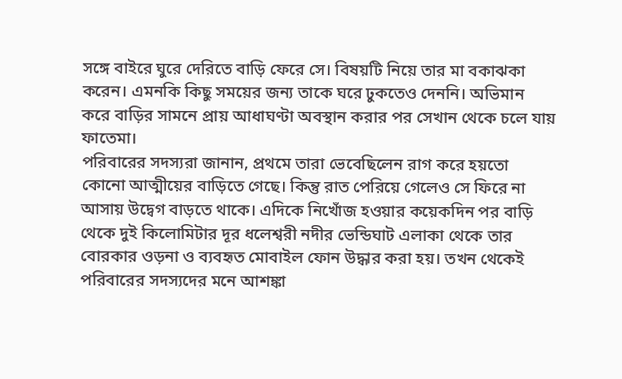সঙ্গে বাইরে ঘুরে দেরিতে বাড়ি ফেরে সে। বিষয়টি নিয়ে তার মা বকাঝকা করেন। এমনকি কিছু সময়ের জন্য তাকে ঘরে ঢুকতেও দেননি। অভিমান করে বাড়ির সামনে প্রায় আধাঘণ্টা অবস্থান করার পর সেখান থেকে চলে যায় ফাতেমা।
পরিবারের সদস্যরা জানান, প্রথমে তারা ভেবেছিলেন রাগ করে হয়তো কোনো আত্মীয়ের বাড়িতে গেছে। কিন্তু রাত পেরিয়ে গেলেও সে ফিরে না আসায় উদ্বেগ বাড়তে থাকে। এদিকে নিখোঁজ হওয়ার কয়েকদিন পর বাড়ি থেকে দুই কিলোমিটার দূর ধলেশ্বরী নদীর ভেন্ডিঘাট এলাকা থেকে তার বোরকার ওড়না ও ব্যবহৃত মোবাইল ফোন উদ্ধার করা হয়। তখন থেকেই পরিবারের সদস্যদের মনে আশঙ্কা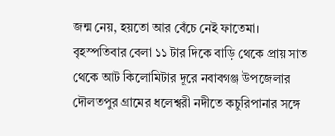জন্ম নেয়, হয়তো আর বেঁচে নেই ফাতেমা।
বৃহস্পতিবার বেলা ১১ টার দিকে বাড়ি থেকে প্রায় সাত থেকে আট কিলোমিটার দূরে নবাবগঞ্জ উপজেলার দৌলতপুর গ্রামের ধলেশ্বরী নদীতে কচুরিপানার সঙ্গে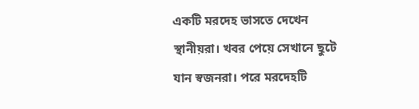একটি মরদেহ ভাসতে দেখেন স্থানীয়রা। খবর পেয়ে সেখানে ছুটে যান স্বজনরা। পরে মরদেহটি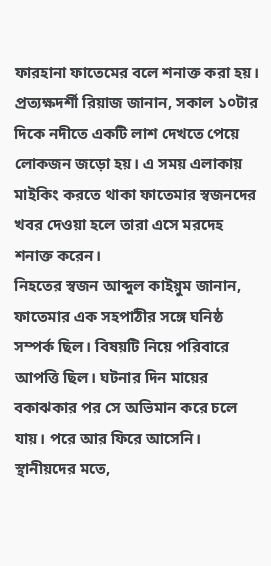ফারহানা ফাতেমের বলে শনাক্ত করা হয়।
প্রত্যক্ষদর্শী রিয়াজ জানান, সকাল ১০টার দিকে নদীতে একটি লাশ দেখতে পেয়ে লোকজন জড়ো হয়। এ সময় এলাকায় মাইকিং করতে থাকা ফাতেমার স্বজনদের খবর দেওয়া হলে তারা এসে মরদেহ শনাক্ত করেন।
নিহতের স্বজন আব্দুল কাইয়ুম জানান, ফাতেমার এক সহপাঠীর সঙ্গে ঘনিষ্ঠ সম্পর্ক ছিল। বিষয়টি নিয়ে পরিবারে আপত্তি ছিল। ঘটনার দিন মায়ের বকাঝকার পর সে অভিমান করে চলে যায়। পরে আর ফিরে আসেনি।
স্থানীয়দের মতে,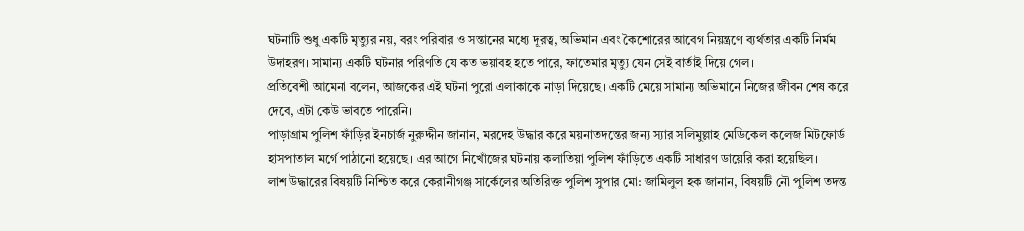ঘটনাটি শুধু একটি মৃত্যুর নয়, বরং পরিবার ও সন্তানের মধ্যে দূরত্ব, অভিমান এবং কৈশোরের আবেগ নিয়ন্ত্রণে ব্যর্থতার একটি নির্মম উদাহরণ। সামান্য একটি ঘটনার পরিণতি যে কত ভয়াবহ হতে পারে, ফাতেমার মৃত্যু যেন সেই বার্তাই দিয়ে গেল।
প্রতিবেশী আমেনা বলেন, আজকের এই ঘটনা পুরো এলাকাকে নাড়া দিয়েছে। একটি মেয়ে সামান্য অভিমানে নিজের জীবন শেষ করে দেবে, এটা কেউ ভাবতে পারেনি।
পাড়াগ্রাম পুলিশ ফাঁড়ির ইনচার্জ নুরুদ্দীন জানান, মরদেহ উদ্ধার করে ময়নাতদন্তের জন্য স্যার সলিমুল্লাহ মেডিকেল কলেজ মিটফোর্ড হাসপাতাল মর্গে পাঠানো হয়েছে। এর আগে নিখোঁজের ঘটনায় কলাতিয়া পুলিশ ফাঁড়িতে একটি সাধারণ ডায়েরি করা হয়েছিল।
লাশ উদ্ধারের বিষয়টি নিশ্চিত করে কেরানীগঞ্জ সার্কেলের অতিরিক্ত পুলিশ সুপার মো: জামিলুল হক জানান, বিষয়টি নৌ পুলিশ তদন্ত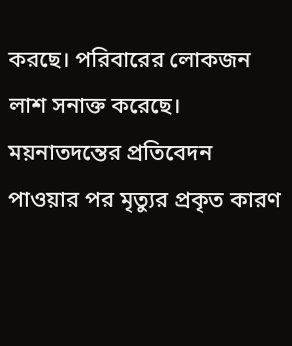করছে। পরিবারের লোকজন লাশ সনাক্ত করেছে। ময়নাতদন্তের প্রতিবেদন পাওয়ার পর মৃত্যুর প্রকৃত কারণ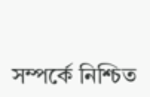সম্পর্কে নিশ্চিত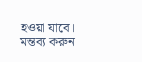হওয়া যাবে।
মন্তব্য করুন